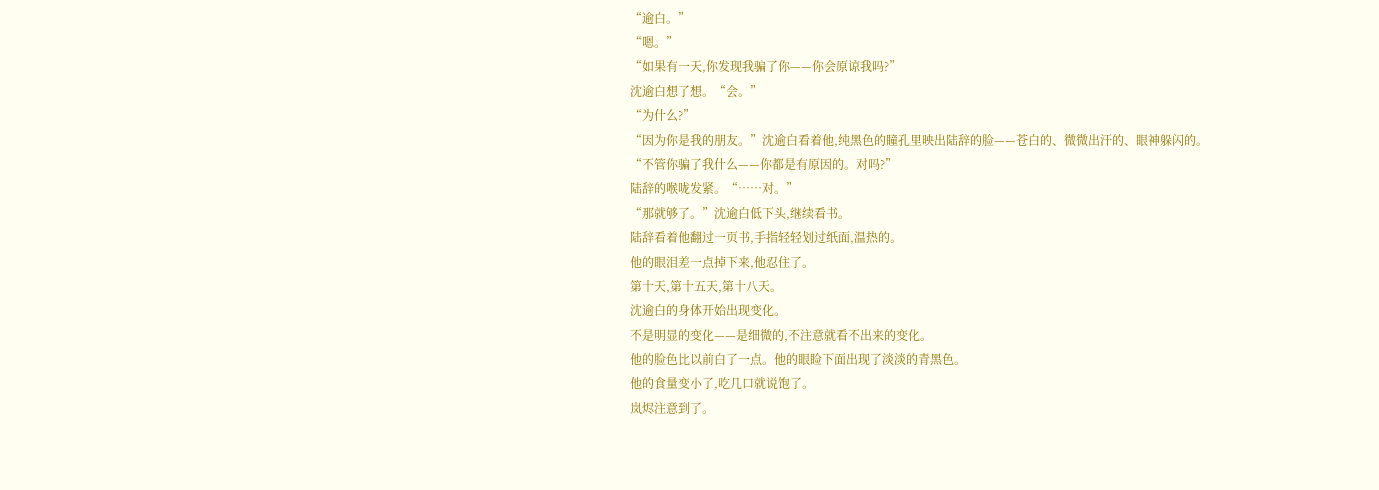“逾白。”
“嗯。”
“如果有一天,你发现我骗了你——你会原谅我吗?”
沈逾白想了想。“会。”
“为什么?”
“因为你是我的朋友。”沈逾白看着他,纯黑色的瞳孔里映出陆辞的脸——苍白的、微微出汗的、眼神躲闪的。
“不管你骗了我什么——你都是有原因的。对吗?”
陆辞的喉咙发紧。“……对。”
“那就够了。”沈逾白低下头,继续看书。
陆辞看着他翻过一页书,手指轻轻划过纸面,温热的。
他的眼泪差一点掉下来,他忍住了。
第十天,第十五天,第十八天。
沈逾白的身体开始出现变化。
不是明显的变化——是细微的,不注意就看不出来的变化。
他的脸色比以前白了一点。他的眼睑下面出现了淡淡的青黑色。
他的食量变小了,吃几口就说饱了。
岚烬注意到了。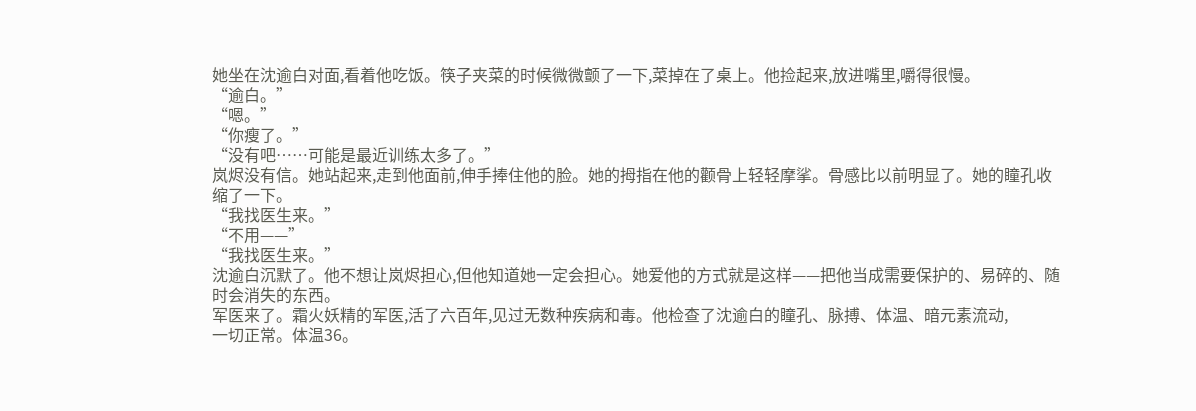她坐在沈逾白对面,看着他吃饭。筷子夹菜的时候微微颤了一下,菜掉在了桌上。他捡起来,放进嘴里,嚼得很慢。
“逾白。”
“嗯。”
“你瘦了。”
“没有吧……可能是最近训练太多了。”
岚烬没有信。她站起来,走到他面前,伸手捧住他的脸。她的拇指在他的颧骨上轻轻摩挲。骨感比以前明显了。她的瞳孔收缩了一下。
“我找医生来。”
“不用——”
“我找医生来。”
沈逾白沉默了。他不想让岚烬担心,但他知道她一定会担心。她爱他的方式就是这样——把他当成需要保护的、易碎的、随时会消失的东西。
军医来了。霜火妖精的军医,活了六百年,见过无数种疾病和毒。他检查了沈逾白的瞳孔、脉搏、体温、暗元素流动,
一切正常。体温36。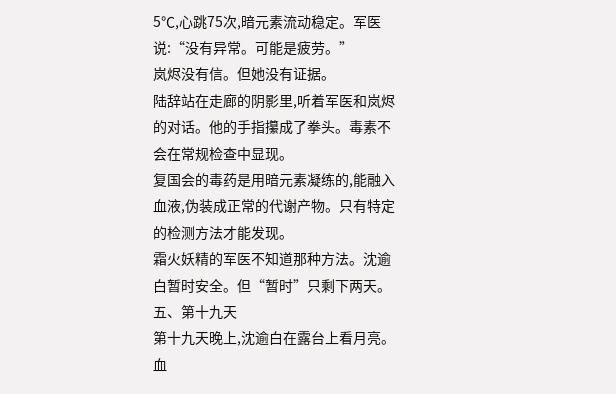5℃,心跳75次,暗元素流动稳定。军医说:“没有异常。可能是疲劳。”
岚烬没有信。但她没有证据。
陆辞站在走廊的阴影里,听着军医和岚烬的对话。他的手指攥成了拳头。毒素不会在常规检查中显现。
复国会的毒药是用暗元素凝练的,能融入血液,伪装成正常的代谢产物。只有特定的检测方法才能发现。
霜火妖精的军医不知道那种方法。沈逾白暂时安全。但“暂时”只剩下两天。
五、第十九天
第十九天晚上,沈逾白在露台上看月亮。血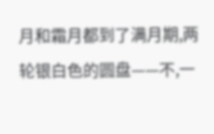月和霜月都到了满月期,两轮银白色的圆盘——不,一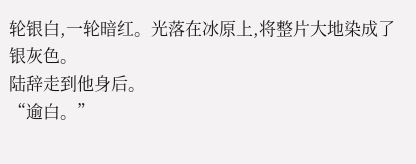轮银白,一轮暗红。光落在冰原上,将整片大地染成了银灰色。
陆辞走到他身后。
“逾白。”